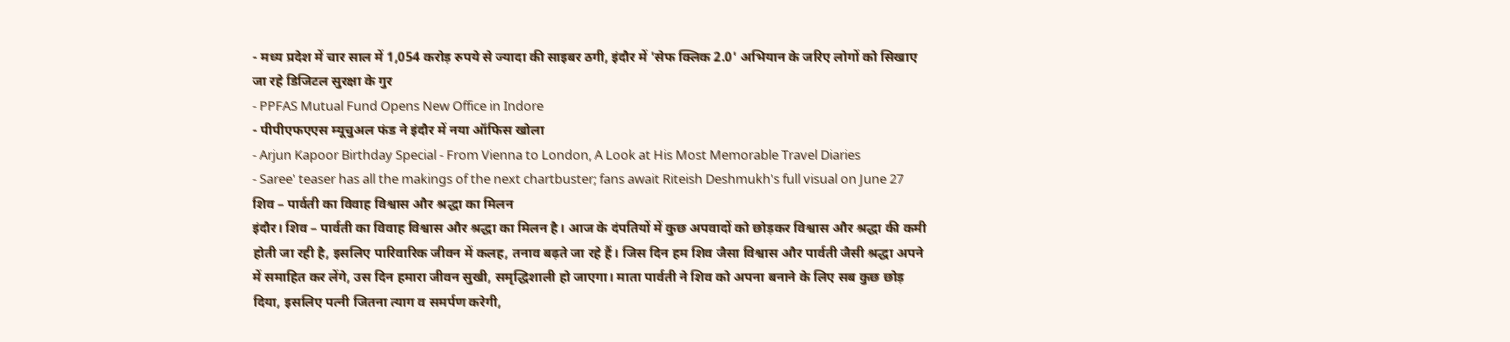- मध्य प्रदेश में चार साल में 1,054 करोड़ रुपये से ज्यादा की साइबर ठगी, इंदौर में 'सेफ क्लिक 2.0' अभियान के जरिए लोगों को सिखाए जा रहे डिजिटल सुरक्षा के गुर
- PPFAS Mutual Fund Opens New Office in Indore
- पीपीएफएएस म्यूचुअल फंड ने इंदौर में नया ऑफिस खोला
- Arjun Kapoor Birthday Special - From Vienna to London, A Look at His Most Memorable Travel Diaries
- Saree' teaser has all the makings of the next chartbuster; fans await Riteish Deshmukh's full visual on June 27
शिव – पार्वती का विवाह विश्वास और श्रद्धा का मिलन
इंदौर। शिव – पार्वती का विवाह विश्वास और श्रद्धा का मिलन है। आज के दंपतियों में कुछ अपवादों को छोड़कर विश्वास और श्रद्धा की कमी होती जा रही है, इसलिए पारिवारिक जीवन में कलह, तनाव बढ़ते जा रहे हैं। जिस दिन हम शिव जैसा विश्वास और पार्वती जैसी श्रद्धा अपने में समाहित कर लेंगे, उस दिन हमारा जीवन सुखी, समृद्धिशाली हो जाएगा। माता पार्वती ने शिव को अपना बनाने के लिए सब कुछ छोड़ दिया, इसलिए पत्नी जितना त्याग व समर्पण करेगी,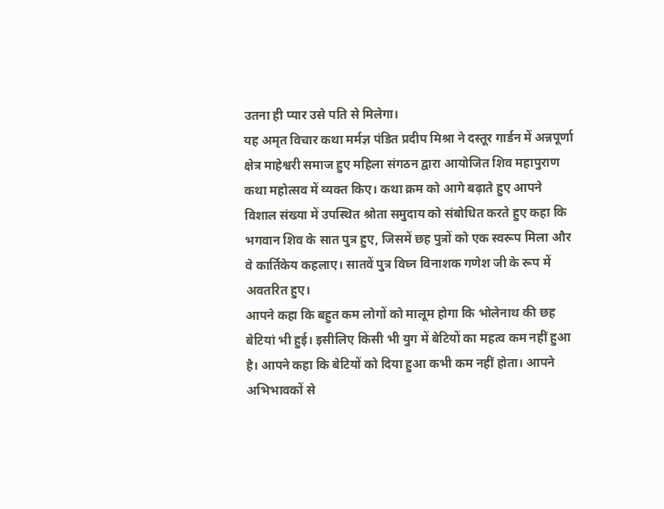उतना ही प्यार उसे पति से मिलेगा।
यह अमृत विचार कथा मर्मज्ञ पंडित प्रदीप मिश्रा ने दस्तूर गार्डन में अन्नपूर्णा क्षेत्र माहेश्वरी समाज हुए महिला संगठन द्वारा आयोजित शिव महापुराण कथा महोत्सव में व्यक्त किए। कथा क्रम को आगे बढ़ाते हुए आपने विशाल संख्या में उपस्थित श्रोता समुदाय को संबोधित करते हुए कहा कि भगवान शिव के सात पुत्र हुए, जिसमें छह पुत्रों को एक स्वरूप मिला और वे कार्तिकेय कहलाए। सातवें पुत्र विघ्न विनाशक गणेश जी के रूप में अवतरित हुए।
आपने कहा कि बहुत कम लोगों को मालूम होगा कि भोलेनाथ की छह बेटियां भी हुई। इसीलिए किसी भी युग में बेटियों का महत्व कम नहीं हुआ है। आपने कहा कि बेटियों को दिया हुआ कभी कम नहीं होता। आपने अभिभावकों से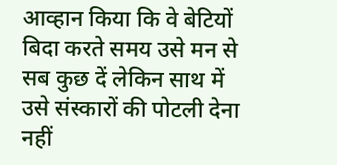आव्हान किया कि वे बेटियों बिदा करते समय उसे मन से सब कुछ दें लेकिन साथ में उसे संस्कारों की पोटली देना नहीं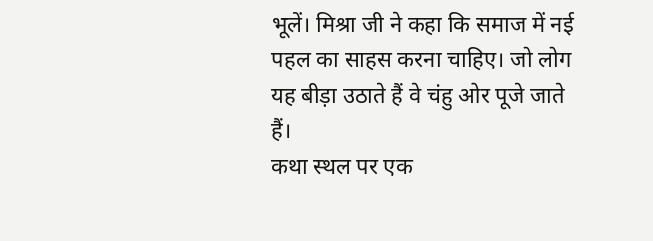भूलें। मिश्रा जी ने कहा कि समाज में नई पहल का साहस करना चाहिए। जो लोग यह बीड़ा उठाते हैं वे चंहु ओर पूजे जाते हैं।
कथा स्थल पर एक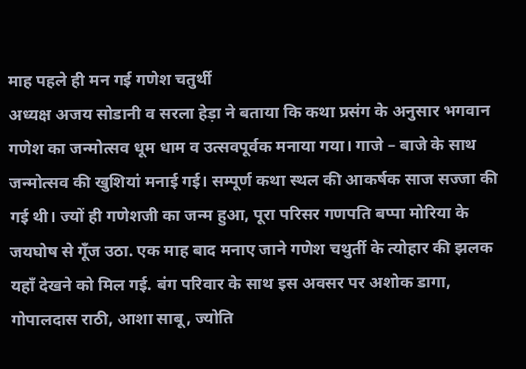माह पहले ही मन गई गणेश चतुर्थी
अध्यक्ष अजय सोडानी व सरला हेड़ा ने बताया कि कथा प्रसंग के अनुसार भगवान गणेश का जन्मोत्सव धूम धाम व उत्सवपूर्वक मनाया गया। गाजे – बाजे के साथ जन्मोत्सव की खुशियां मनाई गई। सम्पूर्ण कथा स्थल की आकर्षक साज सज्जा की गई थी। ज्यों ही गणेशजी का जन्म हुआ, पूरा परिसर गणपति बप्पा मोरिया के जयघोष से गूँज उठा. एक माह बाद मनाए जाने गणेश चथुर्ती के त्योहार की झलक यहाँ देखने को मिल गई. बंग परिवार के साथ इस अवसर पर अशोक डागा, गोपालदास राठी, आशा साबू, ज्योति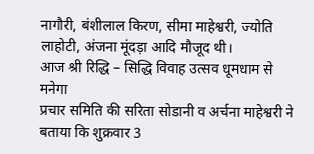नागौरी, बंशीलाल किरण, सीमा माहेश्वरी, ज्योति लाहोटी, अंजना मूंदड़ा आदि मौजूद थी।
आज श्री रिद्धि – सिद्धि विवाह उत्सव धूमधाम से मनेगा
प्रचार समिति की सरिता सोडानी व अर्चना माहेश्वरी ने बताया कि शुक्रवार 3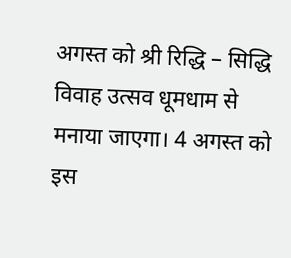अगस्त को श्री रिद्धि – सिद्धि विवाह उत्सव धूमधाम से मनाया जाएगा। 4 अगस्त को इस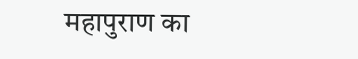महापुराण का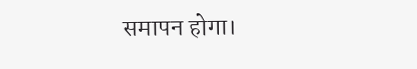समापन होगा।